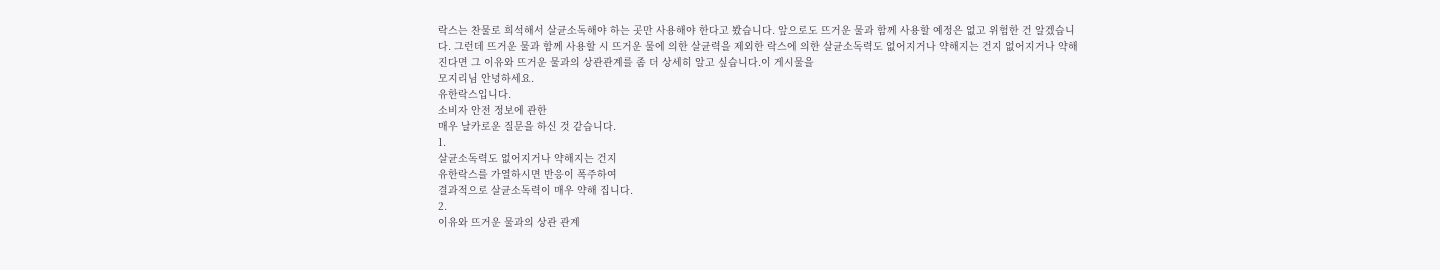락스는 찬물로 희석해서 살균소독해야 하는 곳만 사용해야 한다고 봤습니다. 앞으로도 뜨거운 물과 함께 사용할 예정은 없고 위험한 건 알겠습니다. 그런데 뜨거운 물과 함께 사용할 시 뜨거운 물에 의한 살균력을 제외한 락스에 의한 살균소독력도 없어지거나 약해지는 건지 없어지거나 약해진다면 그 이유와 뜨거운 물과의 상관관계를 좀 더 상세히 알고 싶습니다.이 게시물을
모지리님 안녕하세요.
유한락스입니다.
소비자 안전 정보에 관한
매우 날카로운 질문을 하신 것 같습니다.
1.
살균소독력도 없어지거나 약해지는 건지
유한락스를 가열하시면 반응이 폭주하여
결과적으로 살균소독력이 매우 약해 집니다.
2.
이유와 뜨거운 물과의 상관 관계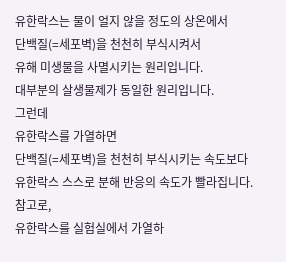유한락스는 물이 얼지 않을 정도의 상온에서
단백질(=세포벽)을 천천히 부식시켜서
유해 미생물을 사멸시키는 원리입니다.
대부분의 살생물제가 동일한 원리입니다.
그런데
유한락스를 가열하면
단백질(=세포벽)을 천천히 부식시키는 속도보다
유한락스 스스로 분해 반응의 속도가 빨라집니다.
참고로,
유한락스를 실험실에서 가열하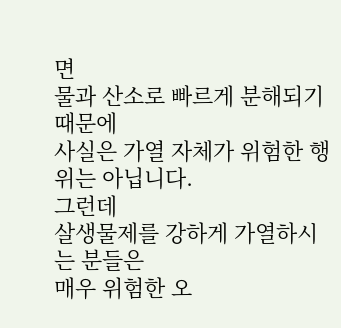면
물과 산소로 빠르게 분해되기 때문에
사실은 가열 자체가 위험한 행위는 아닙니다.
그런데
살생물제를 강하게 가열하시는 분들은
매우 위험한 오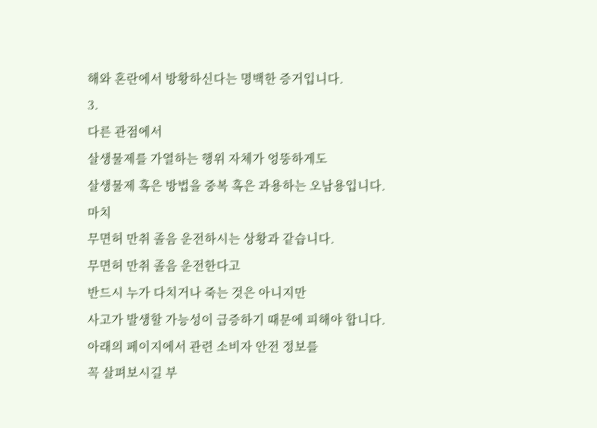해와 혼란에서 방황하신다는 명백한 증거입니다.
3.
다른 관점에서
살생물제를 가열하는 행위 자체가 엉뚱하게도
살생물제 혹은 방법을 중복 혹은 과용하는 오남용입니다.
마치
무면허 만취 졸음 운전하시는 상황과 같습니다.
무면허 만취 졸음 운전한다고
반드시 누가 다치거나 죽는 것은 아니지만
사고가 발생할 가능성이 급증하기 때문에 피해야 합니다.
아래의 페이지에서 관련 소비자 안전 정보를
꼭 살펴보시길 부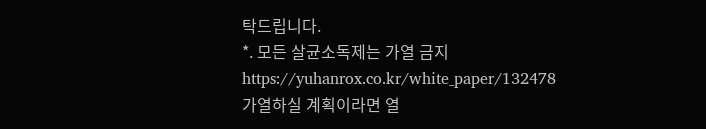탁드립니다.
*. 모든 살균소독제는 가열 금지
https://yuhanrox.co.kr/white_paper/132478
가열하실 계획이라면 열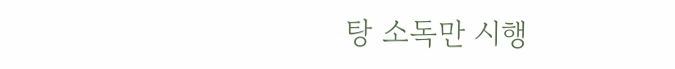탕 소독만 시행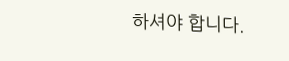하셔야 합니다.